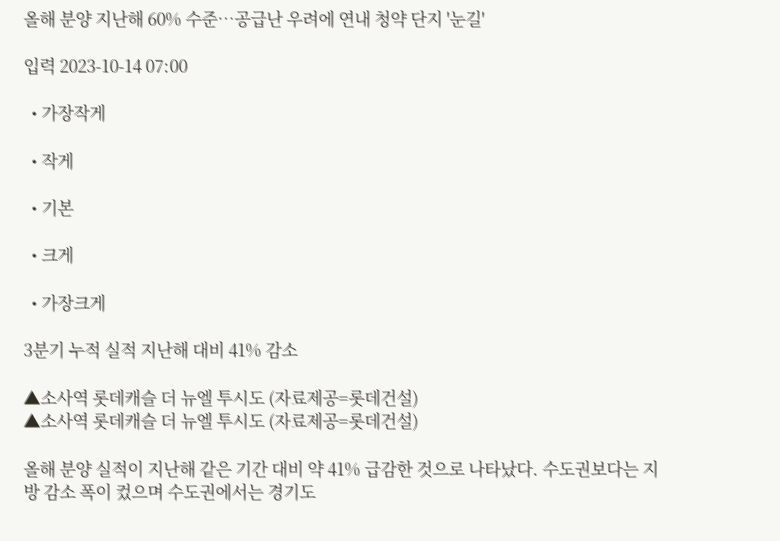올해 분양 지난해 60% 수준…공급난 우려에 연내 청약 단지 '눈길'

입력 2023-10-14 07:00

  • 가장작게

  • 작게

  • 기본

  • 크게

  • 가장크게

3분기 누적 실적 지난해 대비 41% 감소

▲소사역 롯데캐슬 더 뉴엘 투시도 (자료제공=롯데건설)
▲소사역 롯데캐슬 더 뉴엘 투시도 (자료제공=롯데건설)

올해 분양 실적이 지난해 같은 기간 대비 약 41% 급감한 것으로 나타났다. 수도권보다는 지방 감소 폭이 컸으며 수도권에서는 경기도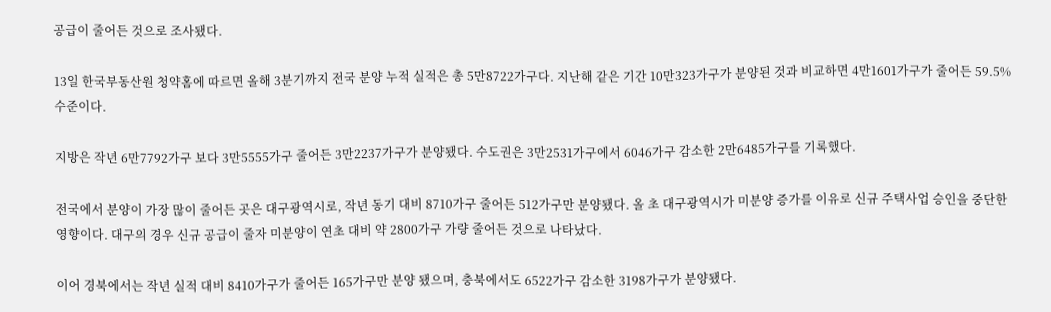공급이 줄어든 것으로 조사됐다.

13일 한국부동산원 청약홈에 따르면 올해 3분기까지 전국 분양 누적 실적은 총 5만8722가구다. 지난해 같은 기간 10만323가구가 분양된 것과 비교하면 4만1601가구가 줄어든 59.5% 수준이다.

지방은 작년 6만7792가구 보다 3만5555가구 줄어든 3만2237가구가 분양됐다. 수도권은 3만2531가구에서 6046가구 감소한 2만6485가구를 기록했다.

전국에서 분양이 가장 많이 줄어든 곳은 대구광역시로, 작년 동기 대비 8710가구 줄어든 512가구만 분양됐다. 올 초 대구광역시가 미분양 증가를 이유로 신규 주택사업 승인을 중단한 영향이다. 대구의 경우 신규 공급이 줄자 미분양이 연초 대비 약 2800가구 가량 줄어든 것으로 나타났다.

이어 경북에서는 작년 실적 대비 8410가구가 줄어든 165가구만 분양 됐으며, 충북에서도 6522가구 감소한 3198가구가 분양됐다.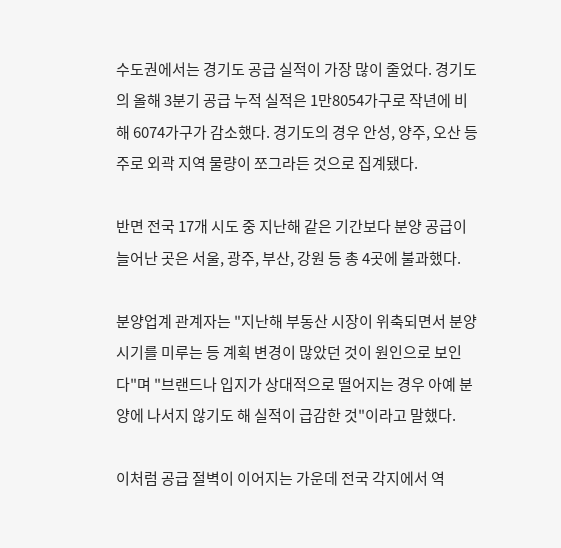수도권에서는 경기도 공급 실적이 가장 많이 줄었다. 경기도의 올해 3분기 공급 누적 실적은 1만8054가구로 작년에 비해 6074가구가 감소했다. 경기도의 경우 안성, 양주, 오산 등 주로 외곽 지역 물량이 쪼그라든 것으로 집계됐다.

반면 전국 17개 시도 중 지난해 같은 기간보다 분양 공급이 늘어난 곳은 서울, 광주, 부산, 강원 등 총 4곳에 불과했다.

분양업계 관계자는 "지난해 부동산 시장이 위축되면서 분양 시기를 미루는 등 계획 변경이 많았던 것이 원인으로 보인다"며 "브랜드나 입지가 상대적으로 떨어지는 경우 아예 분양에 나서지 않기도 해 실적이 급감한 것"이라고 말했다.

이처럼 공급 절벽이 이어지는 가운데 전국 각지에서 역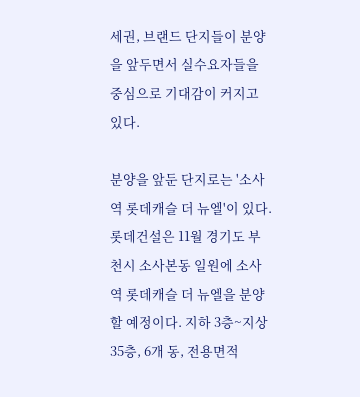세권, 브랜드 단지들이 분양을 앞두면서 실수요자들을 중심으로 기대감이 커지고 있다.

분양을 앞둔 단지로는 '소사역 롯데캐슬 더 뉴엘'이 있다. 롯데건설은 11월 경기도 부천시 소사본동 일원에 소사역 롯데캐슬 더 뉴엘을 분양할 예정이다. 지하 3층~지상 35층, 6개 동, 전용면적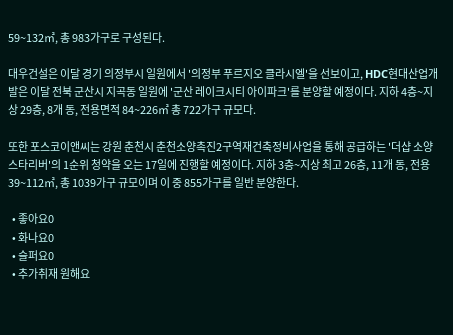59~132㎡, 총 983가구로 구성된다.

대우건설은 이달 경기 의정부시 일원에서 '의정부 푸르지오 클라시엘'을 선보이고, HDC현대산업개발은 이달 전북 군산시 지곡동 일원에 '군산 레이크시티 아이파크'를 분양할 예정이다. 지하 4층~지상 29층, 8개 동, 전용면적 84~226㎡ 총 722가구 규모다.

또한 포스코이앤씨는 강원 춘천시 춘천소양촉진2구역재건축정비사업을 통해 공급하는 '더샵 소양스타리버'의 1순위 청약을 오는 17일에 진행할 예정이다. 지하 3층~지상 최고 26층, 11개 동, 전용 39~112㎡, 총 1039가구 규모이며 이 중 855가구를 일반 분양한다.

  • 좋아요0
  • 화나요0
  • 슬퍼요0
  • 추가취재 원해요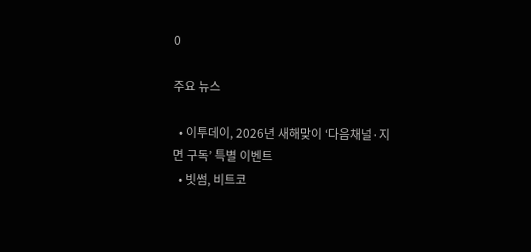0

주요 뉴스

  • 이투데이, 2026년 새해맞이 ‘다음채널·지면 구독’ 특별 이벤트
  • 빗썸, 비트코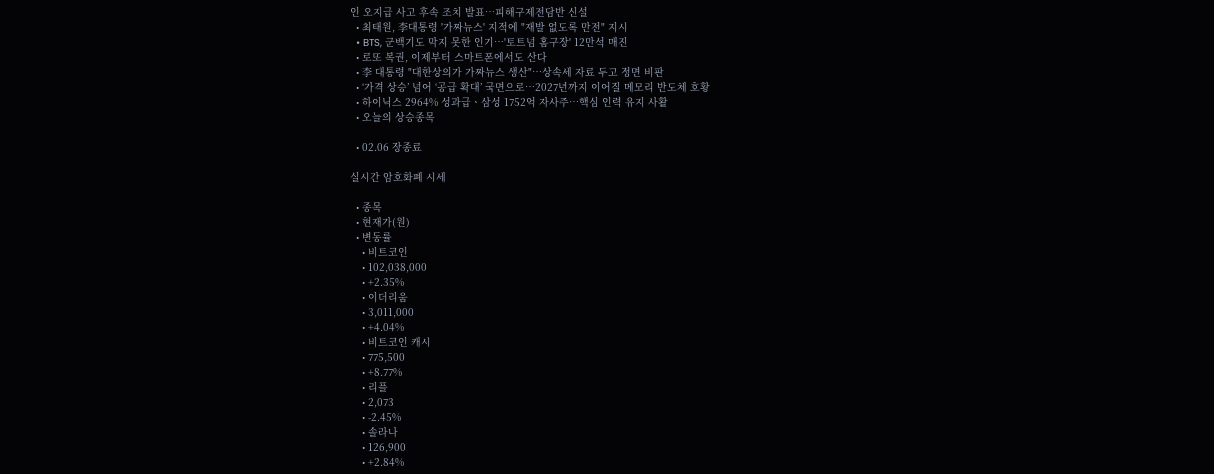인 오지급 사고 후속 조치 발표…피해구제전담반 신설
  • 최태원, 李대통령 '가짜뉴스' 지적에 "재발 없도록 만전" 지시
  • BTS, 군백기도 막지 못한 인기⋯'토트넘 홈구장' 12만석 매진
  • 로또 복권, 이제부터 스마트폰에서도 산다
  • 李 대통령 "대한상의가 가짜뉴스 생산"…상속세 자료 두고 정면 비판
  • ‘가격 상승’ 넘어 ‘공급 확대’ 국면으로…2027년까지 이어질 메모리 반도체 호황
  • 하이닉스 2964% 성과급ㆍ삼성 1752억 자사주⋯핵심 인력 유지 사활
  • 오늘의 상승종목

  • 02.06 장종료

실시간 암호화폐 시세

  • 종목
  • 현재가(원)
  • 변동률
    • 비트코인
    • 102,038,000
    • +2.35%
    • 이더리움
    • 3,011,000
    • +4.04%
    • 비트코인 캐시
    • 775,500
    • +8.77%
    • 리플
    • 2,073
    • -2.45%
    • 솔라나
    • 126,900
    • +2.84%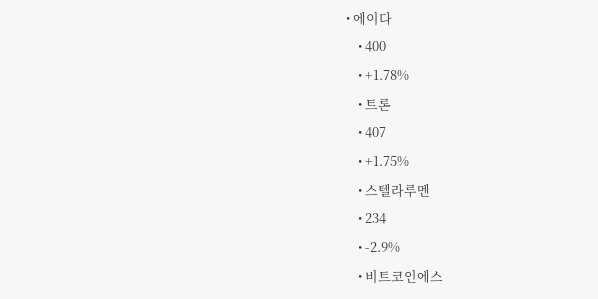• 에이다
    • 400
    • +1.78%
    • 트론
    • 407
    • +1.75%
    • 스텔라루멘
    • 234
    • -2.9%
    • 비트코인에스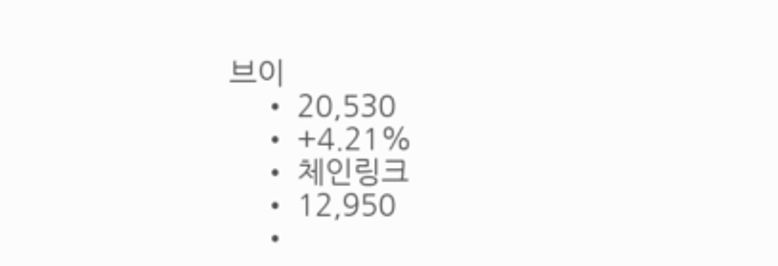브이
    • 20,530
    • +4.21%
    • 체인링크
    • 12,950
    •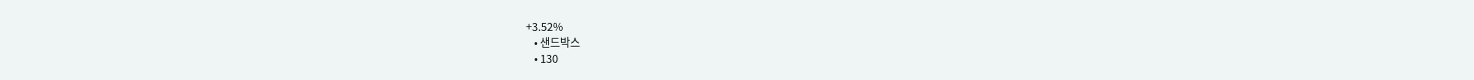+3.52%
    • 샌드박스
    • 130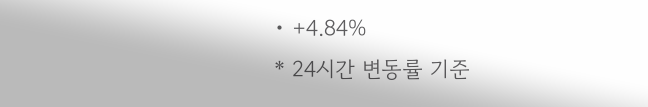• +4.84%
* 24시간 변동률 기준